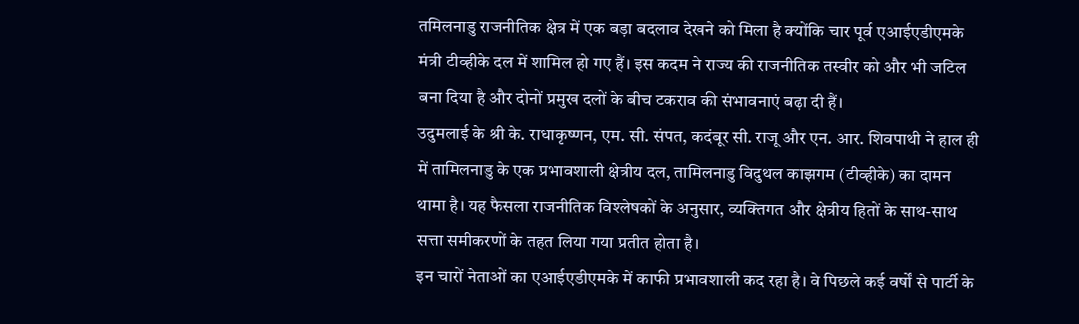तमिलनाडु राजनीतिक क्षेत्र में एक बड़ा बदलाव देखने को मिला है क्योंकि चार पूर्व एआईएडीएमके मंत्री टीव्हीके दल में शामिल हो गए हैं। इस कदम ने राज्य की राजनीतिक तस्वीर को और भी जटिल बना दिया है और दोनों प्रमुख दलों के बीच टकराव की संभावनाएं बढ़ा दी हैं।
उदुमलाई के श्री के. राधाकृष्णन, एम. सी. संपत, कदंबूर सी. राजू और एन. आर. शिवपाथी ने हाल ही में तामिलनाडु के एक प्रभावशाली क्षेत्रीय दल, तामिलनाडु विदुथल काझगम (टीव्हीके) का दामन थामा है। यह फैसला राजनीतिक विश्लेषकों के अनुसार, व्यक्तिगत और क्षेत्रीय हितों के साथ-साथ सत्ता समीकरणों के तहत लिया गया प्रतीत होता है।
इन चारों नेताओं का एआईएडीएमके में काफी प्रभावशाली कद रहा है। वे पिछले कई वर्षों से पार्टी के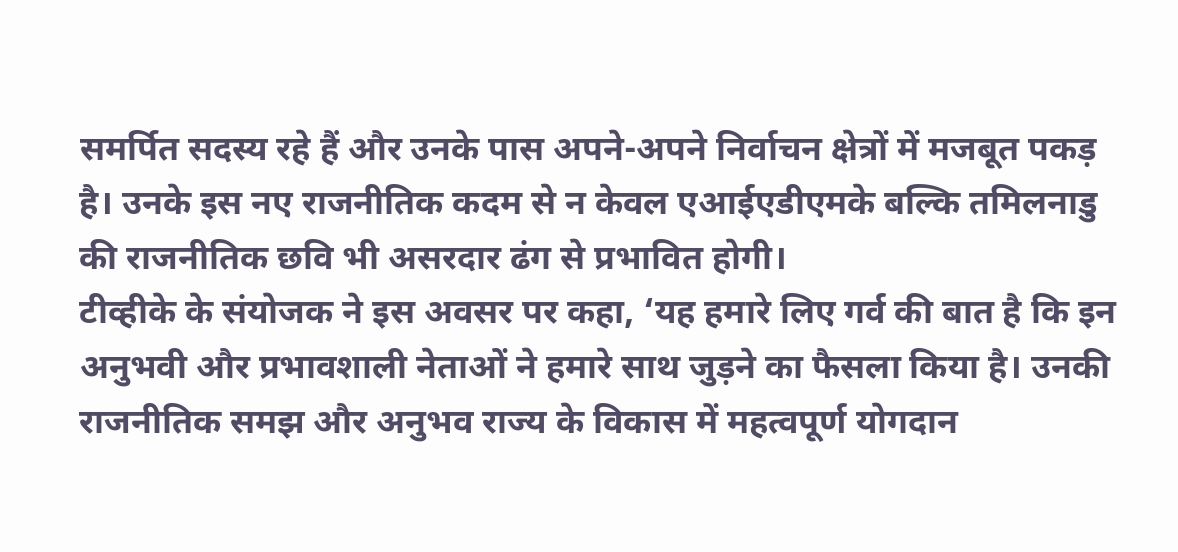समर्पित सदस्य रहे हैं और उनके पास अपने-अपने निर्वाचन क्षेत्रों में मजबूत पकड़ है। उनके इस नए राजनीतिक कदम से न केवल एआईएडीएमके बल्कि तमिलनाडु की राजनीतिक छवि भी असरदार ढंग से प्रभावित होगी।
टीव्हीके के संयोजक ने इस अवसर पर कहा, ‘यह हमारे लिए गर्व की बात है कि इन अनुभवी और प्रभावशाली नेताओं ने हमारे साथ जुड़ने का फैसला किया है। उनकी राजनीतिक समझ और अनुभव राज्य के विकास में महत्वपूर्ण योगदान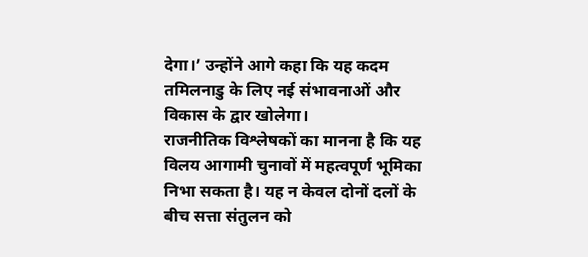देगा।’ उन्होंने आगे कहा कि यह कदम तमिलनाडु के लिए नई संभावनाओं और विकास के द्वार खोलेगा।
राजनीतिक विश्लेषकों का मानना है कि यह विलय आगामी चुनावों में महत्वपूर्ण भूमिका निभा सकता है। यह न केवल दोनों दलों के बीच सत्ता संतुलन को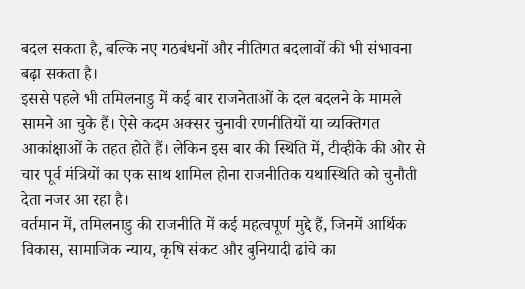बदल सकता है, बल्कि नए गठबंधनों और नीतिगत बदलावों की भी संभावना बढ़ा सकता है।
इससे पहले भी तमिलनाडु में कई बार राजनेताओं के दल बदलने के मामले सामने आ चुके हैं। ऐसे कदम अक्सर चुनावी रणनीतियों या व्यक्तिगत आकांक्षाओं के तहत होते हैं। लेकिन इस बार की स्थिति में, टीव्हीके की ओर से चार पूर्व मंत्रियों का एक साथ शामिल होना राजनीतिक यथास्थिति को चुनौती देता नजर आ रहा है।
वर्तमान में, तमिलनाडु की राजनीति में कई महत्वपूर्ण मुद्दे हैं, जिनमें आर्थिक विकास, सामाजिक न्याय, कृषि संकट और बुनियादी ढांचे का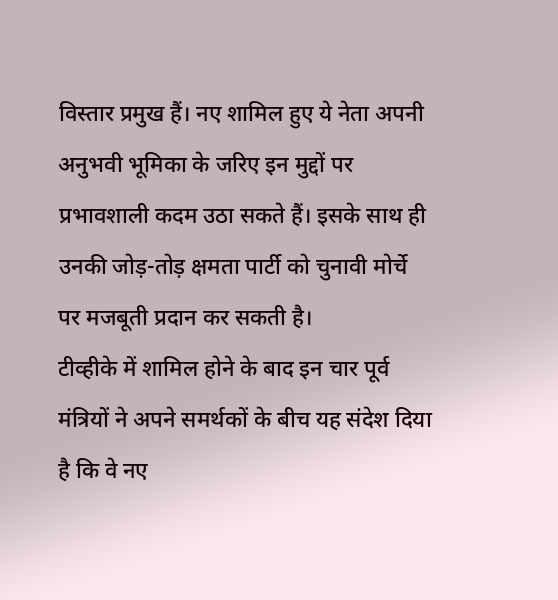विस्तार प्रमुख हैं। नए शामिल हुए ये नेता अपनी अनुभवी भूमिका के जरिए इन मुद्दों पर प्रभावशाली कदम उठा सकते हैं। इसके साथ ही उनकी जोड़-तोड़ क्षमता पार्टी को चुनावी मोर्चे पर मजबूती प्रदान कर सकती है।
टीव्हीके में शामिल होने के बाद इन चार पूर्व मंत्रियों ने अपने समर्थकों के बीच यह संदेश दिया है कि वे नए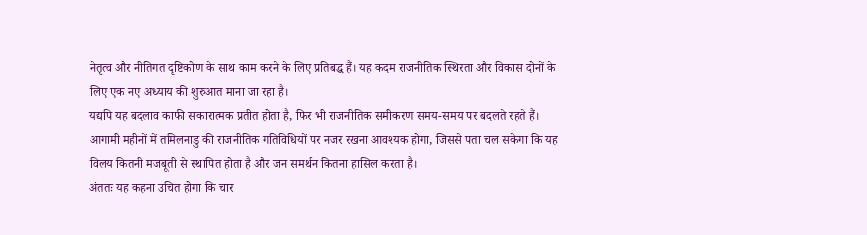नेतृत्व और नीतिगत दृष्टिकोण के साथ काम करने के लिए प्रतिबद्ध हैं। यह कदम राजनीतिक स्थिरता और विकास दोनों के लिए एक नए अध्याय की शुरुआत माना जा रहा है।
यद्यपि यह बदलाव काफी सकारात्मक प्रतीत होता है, फिर भी राजनीतिक समीकरण समय-समय पर बदलते रहते हैं। आगामी महीनों में तमिलनाडु की राजनीतिक गतिविधियों पर नजर रखना आवश्यक होगा, जिससे पता चल सकेगा कि यह विलय कितनी मजबूती से स्थापित होता है और जन समर्थन कितना हासिल करता है।
अंततः यह कहना उचित होगा कि चार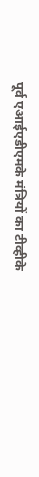पूर्व एआईएडीएमके मंत्रियों का टीव्हीके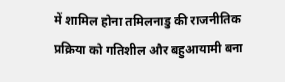में शामिल होना तमिलनाडु की राजनीतिक प्रक्रिया को गतिशील और बहुआयामी बना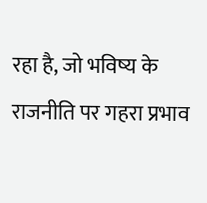रहा है, जो भविष्य के राजनीति पर गहरा प्रभाव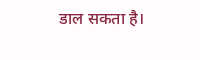डाल सकता है।